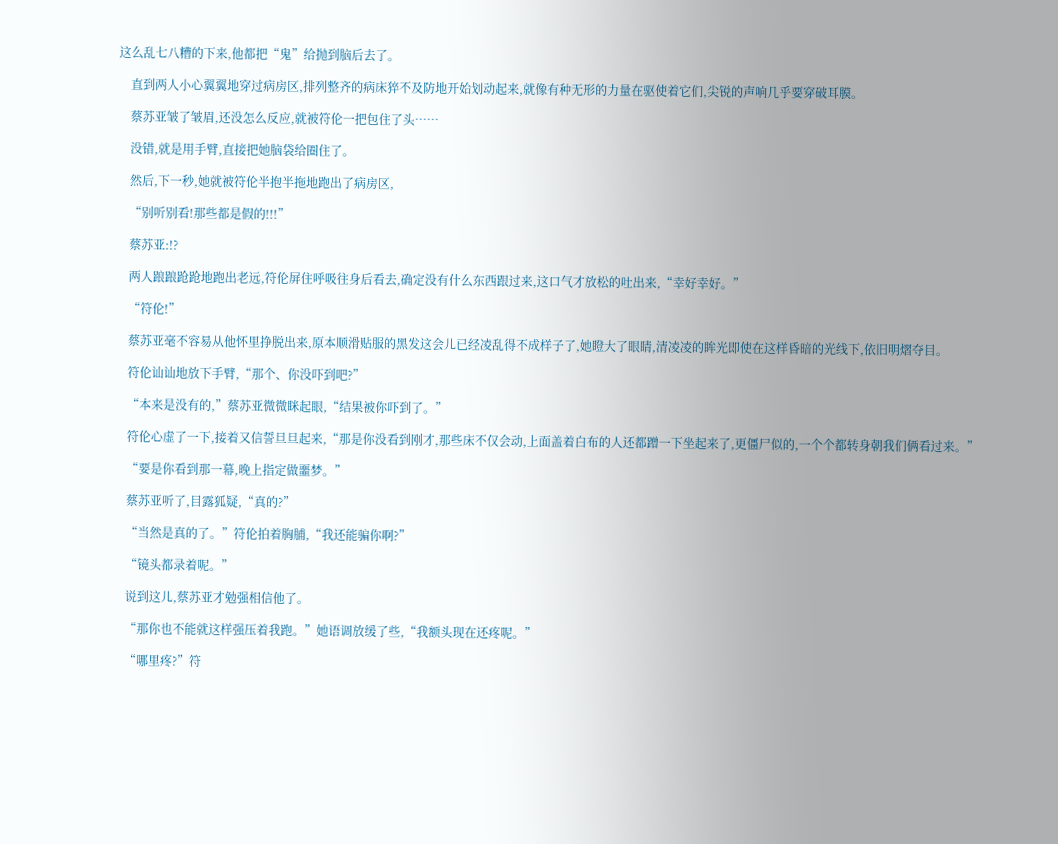这么乱七八糟的下来,他都把“鬼”给抛到脑后去了。

    直到两人小心翼翼地穿过病房区,排列整齐的病床猝不及防地开始划动起来,就像有种无形的力量在驱使着它们,尖锐的声响几乎要穿破耳膜。

    蔡苏亚皱了皱眉,还没怎么反应,就被符伦一把包住了头……

    没错,就是用手臂,直接把她脑袋给圈住了。

    然后,下一秒,她就被符伦半抱半拖地跑出了病房区,

    “别听别看!那些都是假的!!!”

    蔡苏亚:!?

    两人踉踉跄跄地跑出老远,符伦屏住呼吸往身后看去,确定没有什么东西跟过来,这口气才放松的吐出来,“幸好幸好。”

    “符伦!”

    蔡苏亚毫不容易从他怀里挣脱出来,原本顺滑贴服的黑发这会儿已经凌乱得不成样子了,她瞪大了眼睛,清凌凌的眸光即使在这样昏暗的光线下,依旧明熠夺目。

    符伦讪讪地放下手臂,“那个、你没吓到吧?”

    “本来是没有的,”蔡苏亚微微眯起眼,“结果被你吓到了。”

    符伦心虚了一下,接着又信誓旦旦起来,“那是你没看到刚才,那些床不仅会动,上面盖着白布的人还都蹭一下坐起来了,更僵尸似的,一个个都转身朝我们俩看过来。”

    “要是你看到那一幕,晚上指定做噩梦。”

    蔡苏亚听了,目露狐疑,“真的?”

    “当然是真的了。”符伦拍着胸脯,“我还能骗你啊?”

    “镜头都录着呢。”

    说到这儿,蔡苏亚才勉强相信他了。

    “那你也不能就这样强压着我跑。”她语调放缓了些,“我额头现在还疼呢。”

    “哪里疼?”符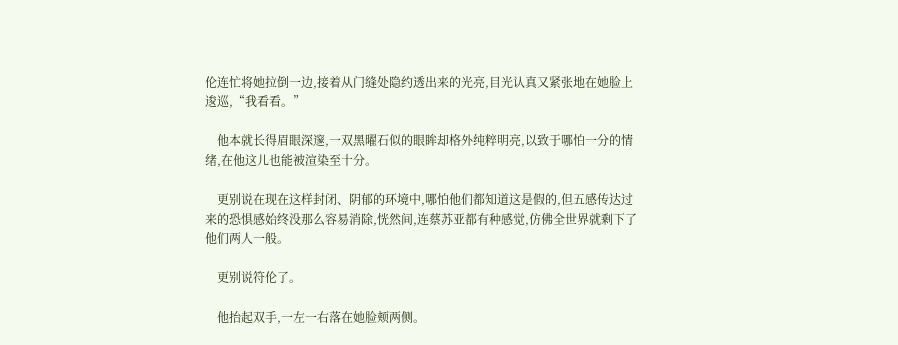伦连忙将她拉倒一边,接着从门缝处隐约透出来的光亮,目光认真又紧张地在她脸上逡巡,“我看看。”

    他本就长得眉眼深邃,一双黑曜石似的眼眸却格外纯粹明亮,以致于哪怕一分的情绪,在他这儿也能被渲染至十分。

    更别说在现在这样封闭、阴郁的环境中,哪怕他们都知道这是假的,但五感传达过来的恐惧感始终没那么容易消除,恍然间,连蔡苏亚都有种感觉,仿佛全世界就剩下了他们两人一般。

    更别说符伦了。

    他抬起双手,一左一右落在她脸颊两侧。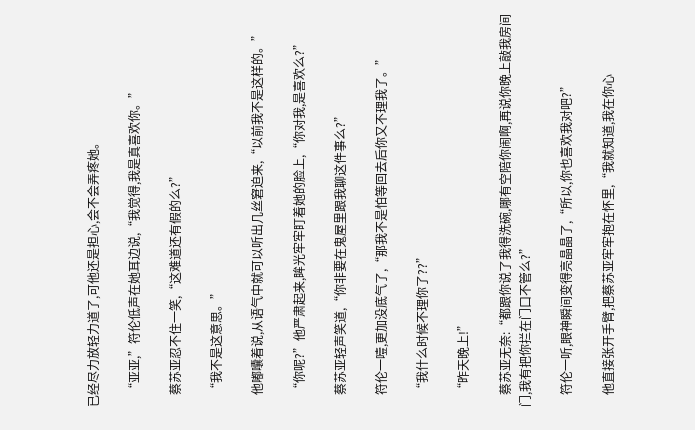已经尽力放轻力道了,可他还是担心,会不会弄疼她。

    “亚亚,”符伦低声在她耳边说,“我觉得,我是真喜欢你。”

    蔡苏亚忍不住一笑,“这难道还有假的么?”

    “我不是这意思。”

    他嘟囔着说,从语气中就可以听出几丝窘迫来,“以前我不是这样的。”

    “你呢?”他严肃起来,眸光牢牢盯着她的脸上,“你对我,是喜欢么?”

    蔡苏亚轻声笑道,“你非要在鬼屋里跟我聊这件事么?”

    符伦一噎,更加没底气了,“那我不是怕等回去后你又不理我了。”

    “我什么时候不理你了??”

    “昨天晚上!”

    蔡苏亚无奈:“都跟你说了我得洗碗,哪有空陪你闹啊,再说你晚上敲我房间门,我有把你拦在门口不管么?”

    符伦一听,眼神瞬间变得亮晶晶了,“所以,你也喜欢我对吧?”

    他直接张开手臂,把蔡苏亚牢牢抱在怀里,“我就知道,我在你心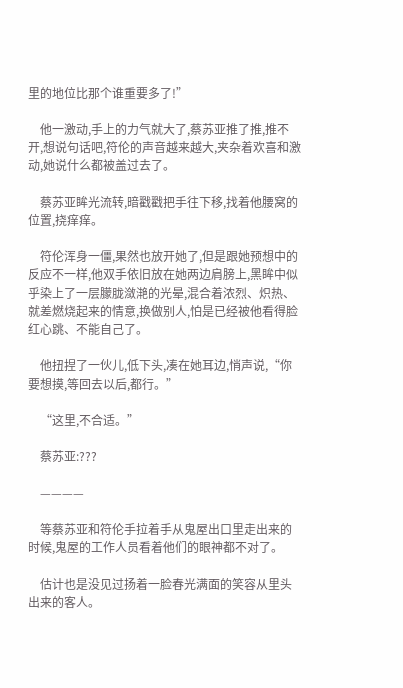里的地位比那个谁重要多了!”

    他一激动,手上的力气就大了,蔡苏亚推了推,推不开,想说句话吧,符伦的声音越来越大,夹杂着欢喜和激动,她说什么都被盖过去了。

    蔡苏亚眸光流转,暗戳戳把手往下移,找着他腰窝的位置,挠痒痒。

    符伦浑身一僵,果然也放开她了,但是跟她预想中的反应不一样,他双手依旧放在她两边肩膀上,黑眸中似乎染上了一层朦胧潋滟的光晕,混合着浓烈、炽热、就差燃烧起来的情意,换做别人,怕是已经被他看得脸红心跳、不能自己了。

    他扭捏了一伙儿,低下头,凑在她耳边,悄声说,“你要想摸,等回去以后,都行。”

    “这里,不合适。”

    蔡苏亚:???

    ————

    等蔡苏亚和符伦手拉着手从鬼屋出口里走出来的时候,鬼屋的工作人员看着他们的眼神都不对了。

    估计也是没见过扬着一脸春光满面的笑容从里头出来的客人。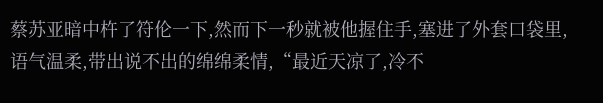蔡苏亚暗中杵了符伦一下,然而下一秒就被他握住手,塞进了外套口袋里,语气温柔,带出说不出的绵绵柔情,“最近天凉了,冷不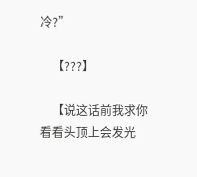冷?”

    【???】

    【说这话前我求你看看头顶上会发光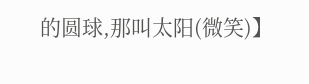的圆球,那叫太阳(微笑)】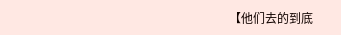【他们去的到底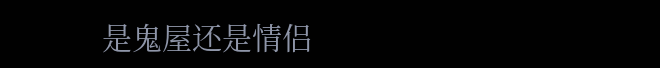是鬼屋还是情侣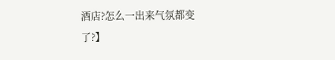酒店?怎么一出来气氛都变了?】